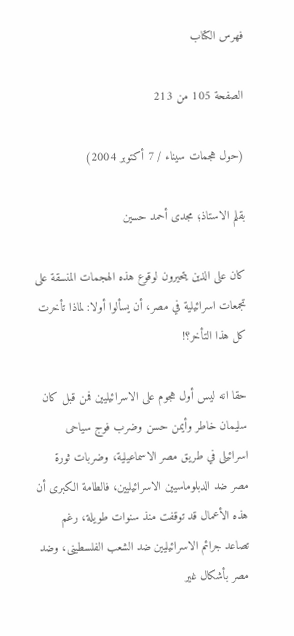فهرس الكتاب

الصفحة 105 من 213

(حول هجمات سيناء / 7 أكتوبر 2004)

بقلم الاستاذ؛ مجدى أحمد حسين

كان على الذين يتحيرون لوقوع هذه الهجمات المنسقة على تجمعات اسرائيلية في مصر، أن يسألوا أولا: لماذا تأخرت كل هذا التأخر؟!

حقا انه ليس أول هجوم على الاسرائيليين فمن قبل كان سليمان خاطر وأيمن حسن وضرب فوج سياحى اسرائيلى في طريق مصر الاسماعيلية، وضربات ثورة مصر ضد الدبلوماسيين الاسرائيليين، فالطامة الكبرى أن هذه الأعمال قد توقفت منذ سنوات طويلة، رغم تصاعد جرائم الاسرائيليين ضد الشعب الفلسطينى، وضد مصر بأشكال غير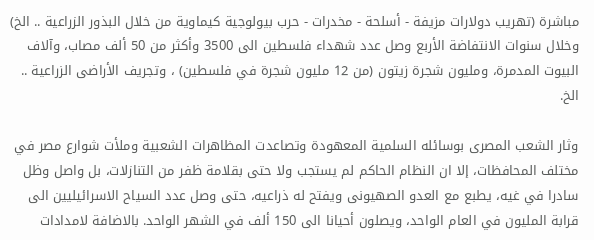مباشرة (تهريب دولارات مزيفة - أسلحة - مخدرات - حرب بيولوجية كيماوية من خلال البذور الزراعية .. الخ) وخلال سنوات الانتفاضة الأربع وصل عدد شهداء فلسطين الى 3500 وأكثر من 50 ألف مصاب، وآلاف البيوت المدمرة، ومليون شجرة زيتون (من 12 مليون شجرة في فلسطين) ، وتجريف الأراضى الزراعية .. الخ.

وثار الشعب المصرى بوسائله السلمية المعهودة وتصاعدت المظاهرات الشعبية وملأت شوارع مصر في مختلف المحافظات، إلا ان النظام الحاكم لم يستجب ولا حتى بقلامة ظفر من التنازلات، بل واصل وظل سادرا في غيه، يطبع مع العدو الصهيونى ويفتح له ذراعيه، حتى وصل عدد السياح الاسرائيليين الى قرابة المليون في العام الواحد، ويصلون أحيانا الى 150 ألف في الشهر الواحد. بالاضافة لامدادات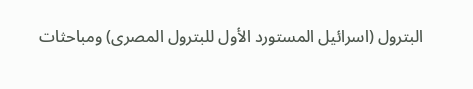البترول (اسرائيل المستورد الأول للبترول المصرى) ومباحثات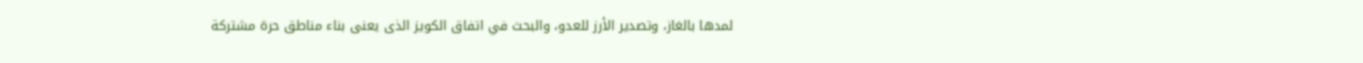لمدها بالغاز، وتصدير الأرز للعدو، والبحث في اتفاق الكويز الذى يعنى بناء مناطق حرة مشتركة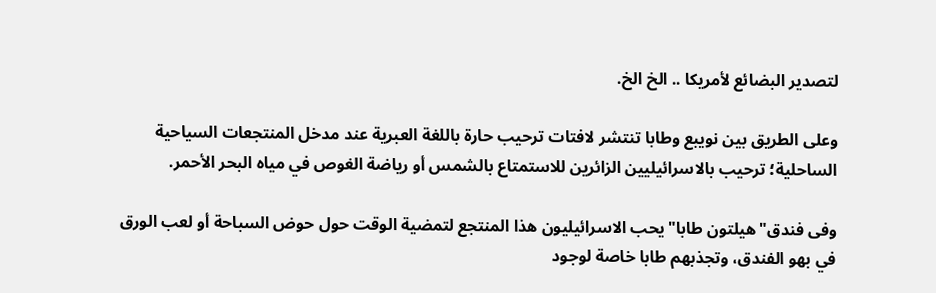لتصدير البضائع لأمريكا .. الخ الخ.

وعلى الطريق بين نويبع وطابا تنتشر لافتات ترحيب حارة باللغة العبرية عند مدخل المنتجعات السياحية الساحلية؛ ترحيب بالاسرائيليين الزائرين للاستمتاع بالشمس أو رياضة الغوص في مياه البحر الأحمر.

وفى فندق"هيلتون طابا"يحب الاسرائيليون هذا المنتجع لتمضية الوقت حول حوض السباحة أو لعب الورق في بهو الفندق، وتجذبهم طابا خاصة لوجود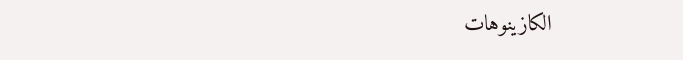الكازينوهات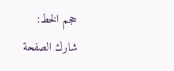حجم الخط:
شارك الصفحة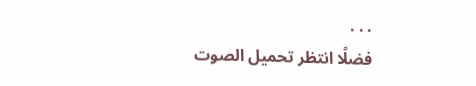. . .
فضلًا انتظر تحميل الصوت